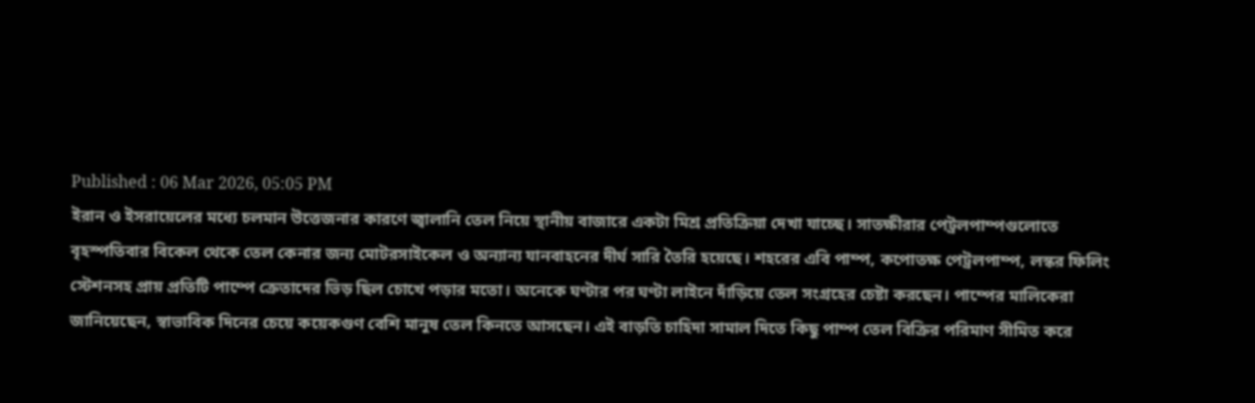Published : 06 Mar 2026, 05:05 PM
ইরান ও ইসরায়েলের মধ্যে চলমান উত্তেজনার কারণে জ্বালানি তেল নিয়ে স্থানীয় বাজারে একটা মিশ্র প্রতিক্রিয়া দেখা যাচ্ছে। সাতক্ষীরার পেট্রলপাম্পগুলোতে বৃহস্পতিবার বিকেল থেকে তেল কেনার জন্য মোটরসাইকেল ও অন্যান্য যানবাহনের দীর্ঘ সারি তৈরি হয়েছে। শহরের এবি পাম্প, কপোতক্ষ পেট্রলপাম্প, লস্কর ফিলিং স্টেশনসহ প্রায় প্রতিটি পাম্পে ক্রেতাদের ভিড় ছিল চোখে পড়ার মতো। অনেকে ঘণ্টার পর ঘণ্টা লাইনে দাঁড়িয়ে তেল সংগ্রহের চেষ্টা করছেন। পাম্পের মালিকেরা জানিয়েছেন, স্বাভাবিক দিনের চেয়ে কয়েকগুণ বেশি মানুষ তেল কিনতে আসছেন। এই বাড়তি চাহিদা সামাল দিতে কিছু পাম্প তেল বিক্রির পরিমাণ সীমিত করে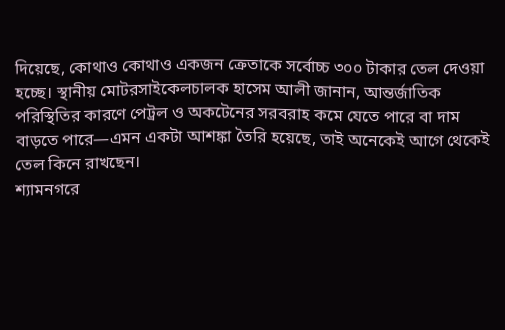দিয়েছে, কোথাও কোথাও একজন ক্রেতাকে সর্বোচ্চ ৩০০ টাকার তেল দেওয়া হচ্ছে। স্থানীয় মোটরসাইকেলচালক হাসেম আলী জানান, আন্তর্জাতিক পরিস্থিতির কারণে পেট্রল ও অকটেনের সরবরাহ কমে যেতে পারে বা দাম বাড়তে পারে—এমন একটা আশঙ্কা তৈরি হয়েছে, তাই অনেকেই আগে থেকেই তেল কিনে রাখছেন।
শ্যামনগরে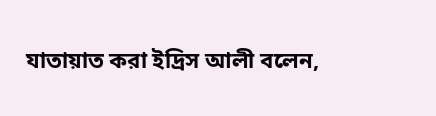যাতায়াত করা ইদ্রিস আলী বলেন,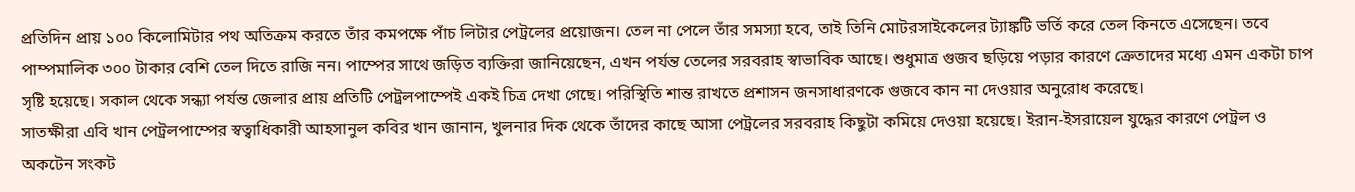প্রতিদিন প্রায় ১০০ কিলোমিটার পথ অতিক্রম করতে তাঁর কমপক্ষে পাঁচ লিটার পেট্রলের প্রয়োজন। তেল না পেলে তাঁর সমস্যা হবে, তাই তিনি মোটরসাইকেলের ট্যাঙ্কটি ভর্তি করে তেল কিনতে এসেছেন। তবে পাম্পমালিক ৩০০ টাকার বেশি তেল দিতে রাজি নন। পাম্পের সাথে জড়িত ব্যক্তিরা জানিয়েছেন, এখন পর্যন্ত তেলের সরবরাহ স্বাভাবিক আছে। শুধুমাত্র গুজব ছড়িয়ে পড়ার কারণে ক্রেতাদের মধ্যে এমন একটা চাপ সৃষ্টি হয়েছে। সকাল থেকে সন্ধ্যা পর্যন্ত জেলার প্রায় প্রতিটি পেট্রলপাম্পেই একই চিত্র দেখা গেছে। পরিস্থিতি শান্ত রাখতে প্রশাসন জনসাধারণকে গুজবে কান না দেওয়ার অনুরোধ করেছে।
সাতক্ষীরা এবি খান পেট্রলপাম্পের স্বত্বাধিকারী আহসানুল কবির খান জানান, খুলনার দিক থেকে তাঁদের কাছে আসা পেট্রলের সরবরাহ কিছুটা কমিয়ে দেওয়া হয়েছে। ইরান-ইসরায়েল যুদ্ধের কারণে পেট্রল ও অকটেন সংকট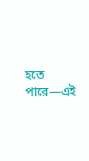হতে পারে—এই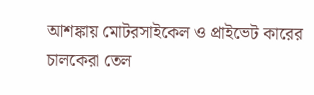আশঙ্কায় মোটরসাইকেল ও প্রাইভেট কারের চালকেরা তেল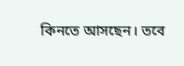কিনতে আসছেন। তবে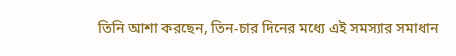তিনি আশা করছেন, তিন-চার দিনের মধ্যে এই সমস্যার সমাধান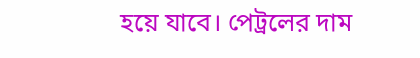হয়ে যাবে। পেট্রলের দাম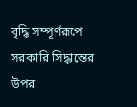বৃদ্ধি সম্পূর্ণরূপে সরকারি সিদ্ধান্তের উপর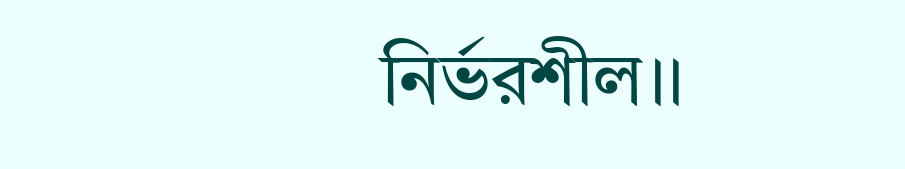নির্ভরশীল।।